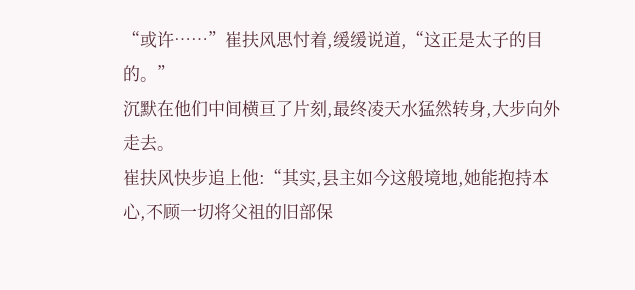“或许……”崔扶风思忖着,缓缓说道,“这正是太子的目的。”
沉默在他们中间横亘了片刻,最终凌天水猛然转身,大步向外走去。
崔扶风快步追上他:“其实,县主如今这般境地,她能抱持本心,不顾一切将父祖的旧部保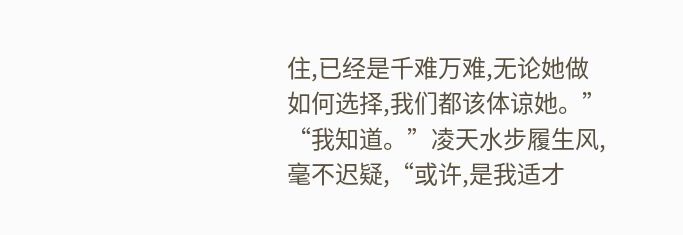住,已经是千难万难,无论她做如何选择,我们都该体谅她。”
“我知道。”凌天水步履生风,毫不迟疑,“或许,是我适才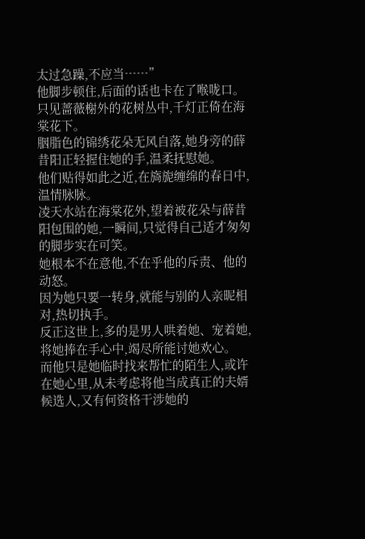太过急躁,不应当……”
他脚步顿住,后面的话也卡在了喉咙口。
只见蔷薇榭外的花树丛中,千灯正倚在海棠花下。
胭脂色的锦绣花朵无风自落,她身旁的薛昔阳正轻握住她的手,温柔抚慰她。
他们贴得如此之近,在旖旎缠绵的春日中,温情脉脉。
凌天水站在海棠花外,望着被花朵与薛昔阳包围的她,一瞬间,只觉得自己适才匆匆的脚步实在可笑。
她根本不在意他,不在乎他的斥责、他的动怒。
因为她只要一转身,就能与别的人亲昵相对,热切执手。
反正这世上,多的是男人哄着她、宠着她,将她捧在手心中,竭尽所能讨她欢心。
而他只是她临时找来帮忙的陌生人,或许在她心里,从未考虑将他当成真正的夫婿候选人,又有何资格干涉她的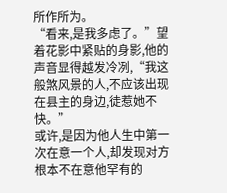所作所为。
“看来,是我多虑了。”望着花影中紧贴的身影,他的声音显得越发冷冽,“我这般煞风景的人,不应该出现在县主的身边,徒惹她不快。”
或许,是因为他人生中第一次在意一个人,却发现对方根本不在意他罕有的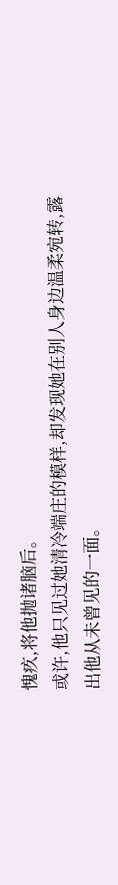愧疚,将他抛诸脑后。
或许,他只见过她清冷端庄的模样,却发现她在别人身边温柔宛转,露出他从未曾见的一面。